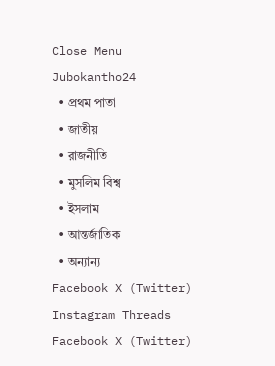Close Menu
Jubokantho24
  • প্রথম পাতা
  • জাতীয়
  • রাজনীতি
  • মুসলিম বিশ্ব
  • ইসলাম
  • আন্তর্জাতিক
  • অন্যান্য
Facebook X (Twitter) Instagram Threads
Facebook X (Twitter)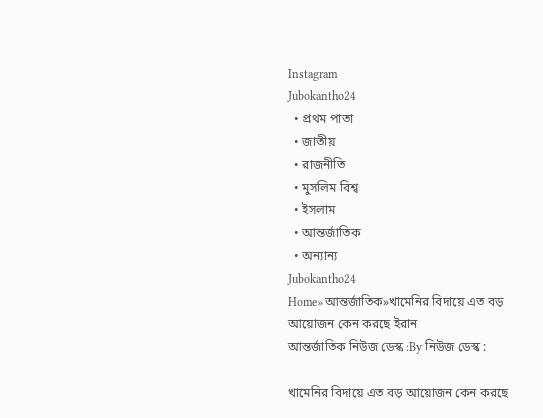Instagram
Jubokantho24
  • প্রথম পাতা
  • জাতীয়
  • রাজনীতি
  • মুসলিম বিশ্ব
  • ইসলাম
  • আন্তর্জাতিক
  • অন্যান্য
Jubokantho24
Home»আন্তর্জাতিক»খামেনির বিদায়ে এত বড় আয়োজন কেন করছে ইরান
আন্তর্জাতিক নিউজ ডেস্ক :By নিউজ ডেস্ক :

খামেনির বিদায়ে এত বড় আয়োজন কেন করছে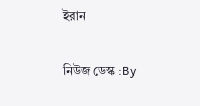ইরান

নিউজ ডেস্ক :By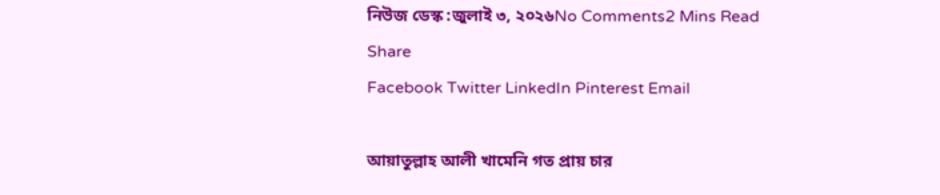নিউজ ডেস্ক :জুলাই ৩, ২০২৬No Comments2 Mins Read
Share
Facebook Twitter LinkedIn Pinterest Email

আয়াতুল্লাহ আলী খামেনি গত প্রায় চার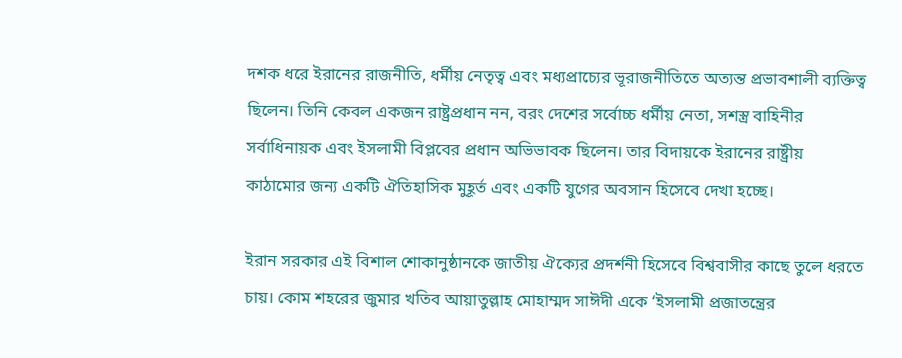দশক ধরে ইরানের রাজনীতি, ধর্মীয় নেতৃত্ব এবং মধ্যপ্রাচ্যের ভূরাজনীতিতে অত্যন্ত প্রভাবশালী ব্যক্তিত্ব ছিলেন। তিনি কেবল একজন রাষ্ট্রপ্রধান নন, বরং দেশের সর্বোচ্চ ধর্মীয় নেতা, সশস্ত্র বাহিনীর সর্বাধিনায়ক এবং ইসলামী বিপ্লবের প্রধান অভিভাবক ছিলেন। তার বিদায়কে ইরানের রাষ্ট্রীয় কাঠামোর জন্য একটি ঐতিহাসিক মুহূর্ত এবং একটি যুগের অবসান হিসেবে দেখা হচ্ছে।

ইরান সরকার এই বিশাল শোকানুষ্ঠানকে জাতীয় ঐক্যের প্রদর্শনী হিসেবে বিশ্ববাসীর কাছে তুলে ধরতে চায়। কোম শহরের জুমার খতিব আয়াতুল্লাহ মোহাম্মদ সাঈদী একে ‘ইসলামী প্রজাতন্ত্রের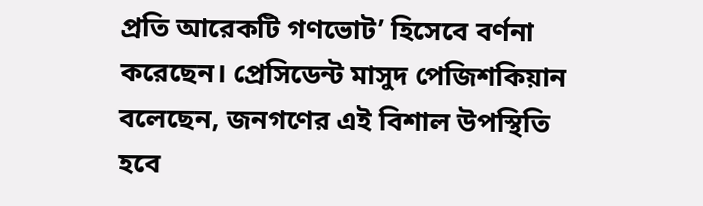প্রতি আরেকটি গণভোট’ হিসেবে বর্ণনা করেছেন। প্রেসিডেন্ট মাসুদ পেজিশকিয়ান বলেছেন, জনগণের এই বিশাল উপস্থিতি হবে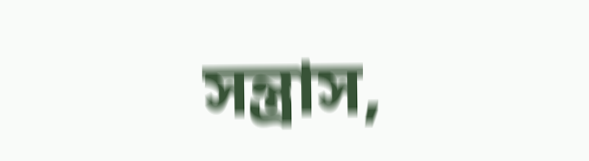সন্ত্রাস,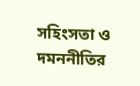সহিংসতা ও দমননীতির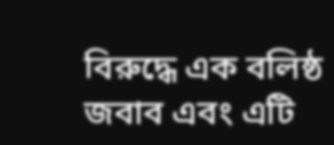বিরুদ্ধে এক বলিষ্ঠ জবাব এবং এটি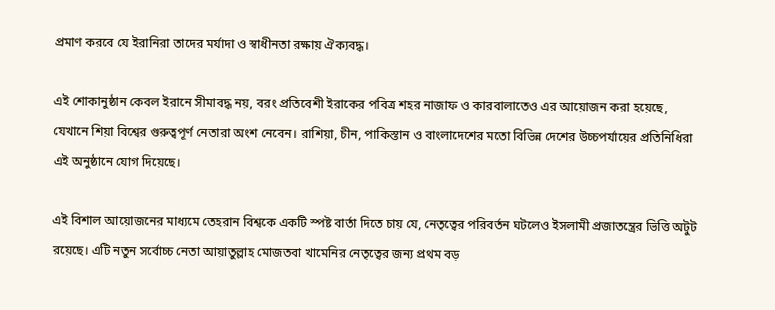প্রমাণ করবে যে ইরানিরা তাদের মর্যাদা ও স্বাধীনতা রক্ষায় ঐক্যবদ্ধ।

এই শোকানুষ্ঠান কেবল ইরানে সীমাবদ্ধ নয়, বরং প্রতিবেশী ইরাকের পবিত্র শহর নাজাফ ও কারবালাতেও এর আয়োজন করা হয়েছে, যেখানে শিয়া বিশ্বের গুরুত্বপূর্ণ নেতারা অংশ নেবেন। রাশিয়া, চীন, পাকিস্তান ও বাংলাদেশের মতো বিভিন্ন দেশের উচ্চপর্যায়ের প্রতিনিধিরা এই অনুষ্ঠানে যোগ দিয়েছে।

এই বিশাল আয়োজনের মাধ্যমে তেহরান বিশ্বকে একটি স্পষ্ট বার্তা দিতে চায় যে, নেতৃত্বের পরিবর্তন ঘটলেও ইসলামী প্রজাতন্ত্রের ভিত্তি অটুট রয়েছে। এটি নতুন সর্বোচ্চ নেতা আয়াতুল্লাহ মোজতবা খামেনির নেতৃত্বের জন্য প্রথম বড়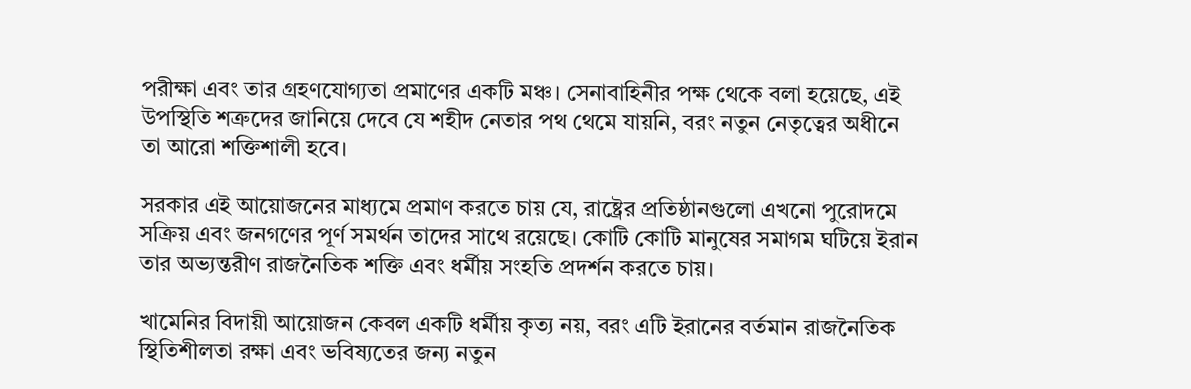পরীক্ষা এবং তার গ্রহণযোগ্যতা প্রমাণের একটি মঞ্চ। সেনাবাহিনীর পক্ষ থেকে বলা হয়েছে, এই উপস্থিতি শত্রুদের জানিয়ে দেবে যে শহীদ নেতার পথ থেমে যায়নি, বরং নতুন নেতৃত্বের অধীনে তা আরো শক্তিশালী হবে।

সরকার এই আয়োজনের মাধ্যমে প্রমাণ করতে চায় যে, রাষ্ট্রের প্রতিষ্ঠানগুলো এখনো পুরোদমে সক্রিয় এবং জনগণের পূর্ণ সমর্থন তাদের সাথে রয়েছে। কোটি কোটি মানুষের সমাগম ঘটিয়ে ইরান তার অভ্যন্তরীণ রাজনৈতিক শক্তি এবং ধর্মীয় সংহতি প্রদর্শন করতে চায়।

খামেনির বিদায়ী আয়োজন কেবল একটি ধর্মীয় কৃত্য নয়, বরং এটি ইরানের বর্তমান রাজনৈতিক স্থিতিশীলতা রক্ষা এবং ভবিষ্যতের জন্য নতুন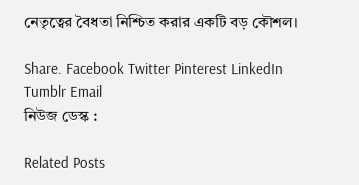নেতৃত্বের বৈধতা নিশ্চিত করার একটি বড় কৌশল।

Share. Facebook Twitter Pinterest LinkedIn Tumblr Email
নিউজ ডেস্ক :

Related Posts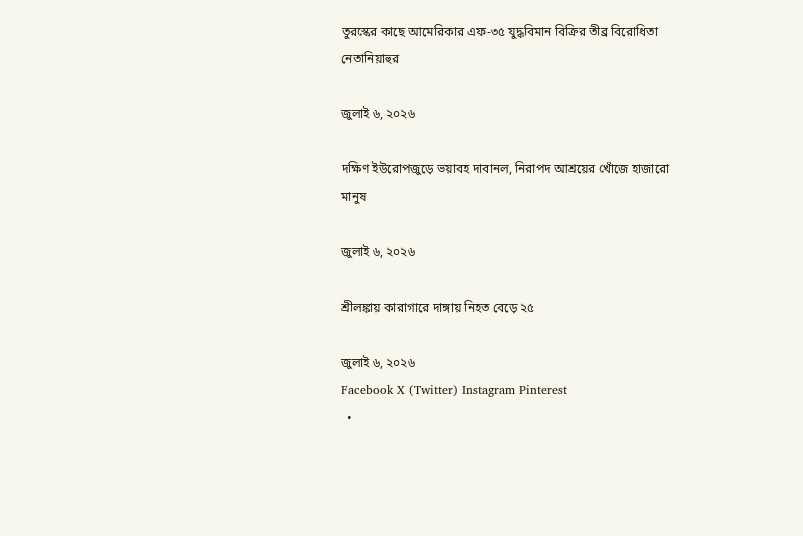তুরস্কের কাছে আমেরিকার এফ-৩৫ যুদ্ধবিমান বিক্রির তীব্র বিরোধিতা নেতানিয়াহুর

জুলাই ৬, ২০২৬

দক্ষিণ ইউরোপজুড়ে ভয়াবহ দাবানল, নিরাপদ আশ্রয়ের খোঁজে হাজারো মানুষ

জুলাই ৬, ২০২৬

শ্রীলঙ্কায় কারাগারে দাঙ্গায় নিহত বেড়ে ২৫

জুলাই ৬, ২০২৬
Facebook X (Twitter) Instagram Pinterest
  •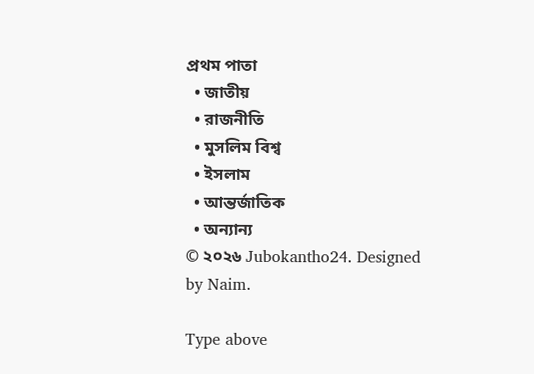প্রথম পাতা
  • জাতীয়
  • রাজনীতি
  • মুসলিম বিশ্ব
  • ইসলাম
  • আন্তর্জাতিক
  • অন্যান্য
© ২০২৬ Jubokantho24. Designed by Naim.

Type above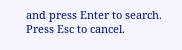and press Enter to search. Press Esc to cancel.